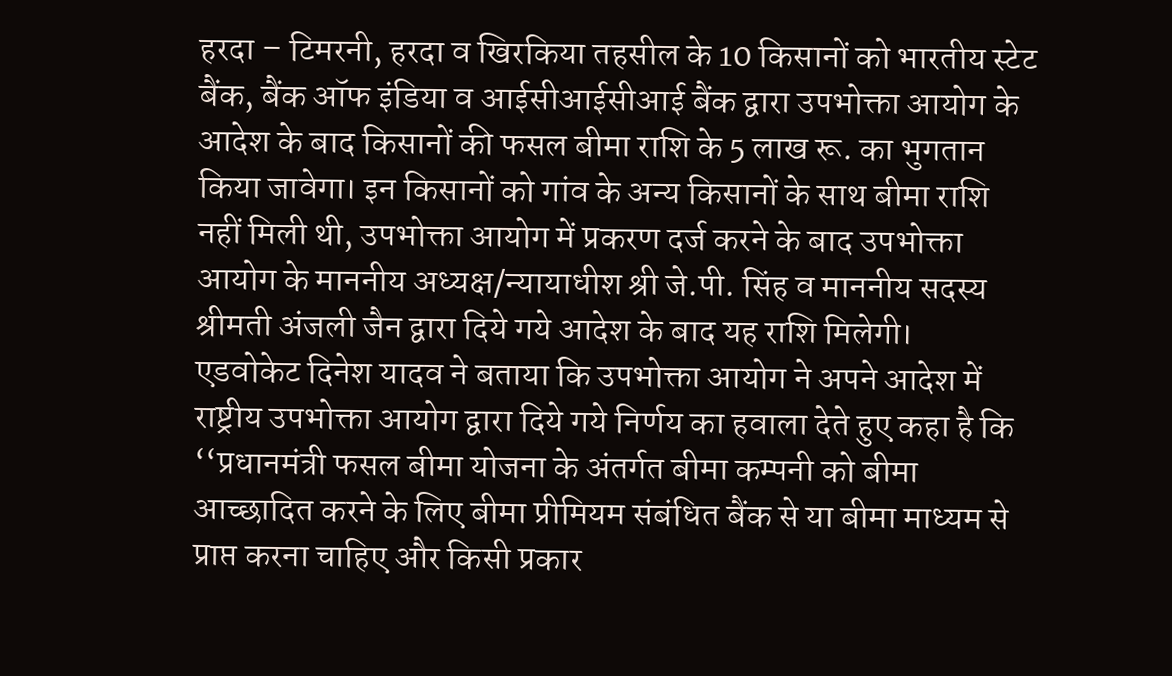हरदा – टिमरनी, हरदा व खिरकिया तहसील के 10 किसानों को भारतीय स्टेट बैंक, बैंक ऑफ इंडिया व आईसीआईसीआई बैंक द्वारा उपभोक्ता आयोग के आदेश के बाद किसानों की फसल बीमा राशि के 5 लाख रू. का भुगतान किया जावेगा। इन किसानों को गांव के अन्य किसानों के साथ बीमा राशि नहीं मिली थी, उपभोक्ता आयोग में प्रकरण दर्ज करने के बाद उपभोक्ता आयोग के माननीय अध्यक्ष/न्यायाधीश श्री जे.पी. सिंह व माननीय सदस्य श्रीमती अंजली जैन द्वारा दिये गये आदेश के बाद यह राशि मिलेगी।
एडवोकेट दिनेश यादव ने बताया कि उपभोक्ता आयोग ने अपने आदेश में राष्ट्रीय उपभोक्ता आयोग द्वारा दिये गये निर्णय का हवाला देते हुए कहा है कि ‘‘प्रधानमंत्री फसल बीमा योजना के अंतर्गत बीमा कम्पनी को बीमा आच्छादित करने के लिए बीमा प्रीमियम संबंधित बैंक से या बीमा माध्यम से प्राप्त करना चाहिए और किसी प्रकार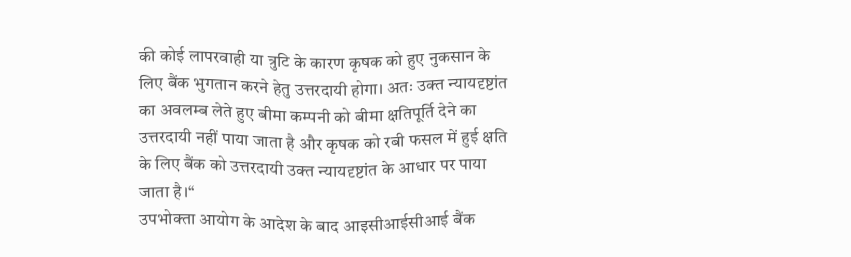की कोई लापरवाही या त्रुटि के कारण कृषक को हुए नुकसान के लिए बैंक भुगतान करने हेतु उत्तरदायी होगा। अतः उक्त न्यायदृष्टांत का अवलम्ब लेते हुए बीमा कम्पनी को बीमा क्षतिपूर्ति देने का उत्तरदायी नहीं पाया जाता है और कृषक को रबी फसल में हुई क्षति के लिए बैंक को उत्तरदायी उक्त न्यायदृष्टांत के आधार पर पाया जाता है।‘‘
उपभोक्ता आयोग के आदेश के बाद आइसीआईसीआई बैंक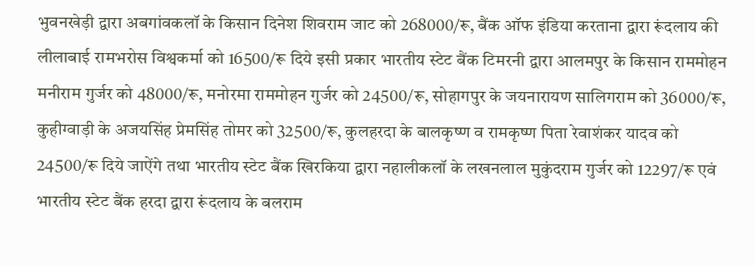भुवनखेड़ी द्वारा अबगांवकलॉ के किसान दिनेश शिवराम जाट को 268000/रू, बैंक ऑफ इंडिया करताना द्वारा रूंदलाय की लीलाबाई रामभरोस विश्वकर्मा को 16500/रू दिये इसी प्रकार भारतीय स्टेट बैंक टिमरनी द्वारा आलमपुर के किसान राममोहन मनीराम गुर्जर को 48000/रू, मनोरमा राममोहन गुर्जर को 24500/रू, सोहागपुर के जयनारायण सालिगराम को 36000/रू, कुहीग्वाड़ी के अजयसिंह प्रेमसिंह तोमर को 32500/रू, कुलहरदा के बालकृष्ण व रामकृष्ण पिता रेवाशंकर यादव को 24500/रू दिये जाऐंगे तथा भारतीय स्टेट बैंक खिरकिया द्वारा नहालीकलॉ के लखनलाल मुकुंदराम गुर्जर को 12297/रू एवं भारतीय स्टेट बैंक हरदा द्वारा रूंदलाय के बलराम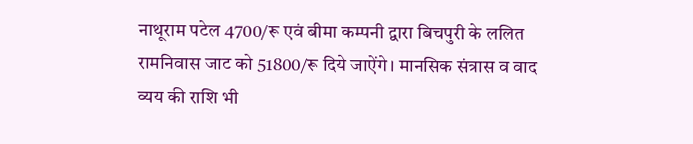नाथूराम पटेल 4700/रू एवं बीमा कम्पनी द्वारा बिचपुरी के ललित रामनिवास जाट को 51800/रू दिये जाऐंगे। मानसिक संत्रास व वाद व्यय की राशि भी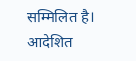सम्मिलित है। आदेशित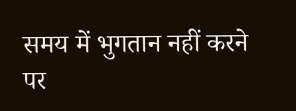समय में भुगतान नहीं करने पर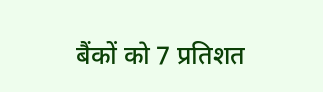बैंकों को 7 प्रतिशत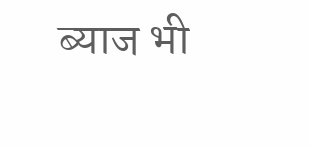ब्याज भी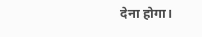देना होगा।